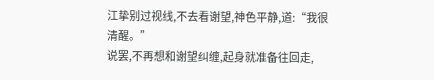江挚别过视线,不去看谢望,神色平静,道:“我很清醒。”
说罢,不再想和谢望纠缠,起身就准备往回走,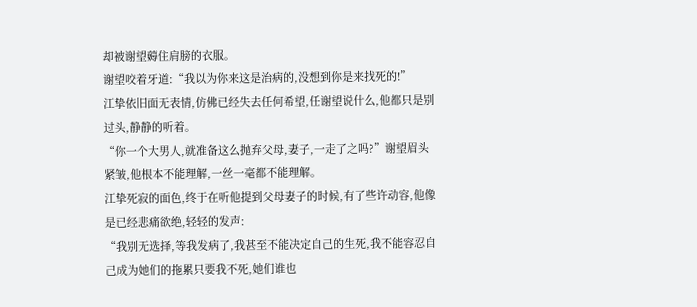却被谢望薅住肩膀的衣服。
谢望咬着牙道:“我以为你来这是治病的,没想到你是来找死的!”
江挚依旧面无表情,仿佛已经失去任何希望,任谢望说什么,他都只是别过头,静静的听着。
“你一个大男人,就准备这么抛弃父母,妻子,一走了之吗?”谢望眉头紧皱,他根本不能理解,一丝一毫都不能理解。
江挚死寂的面色,终于在听他提到父母妻子的时候,有了些许动容,他像是已经悲痛欲绝,轻轻的发声:
“我别无选择,等我发病了,我甚至不能决定自己的生死,我不能容忍自己成为她们的拖累只要我不死,她们谁也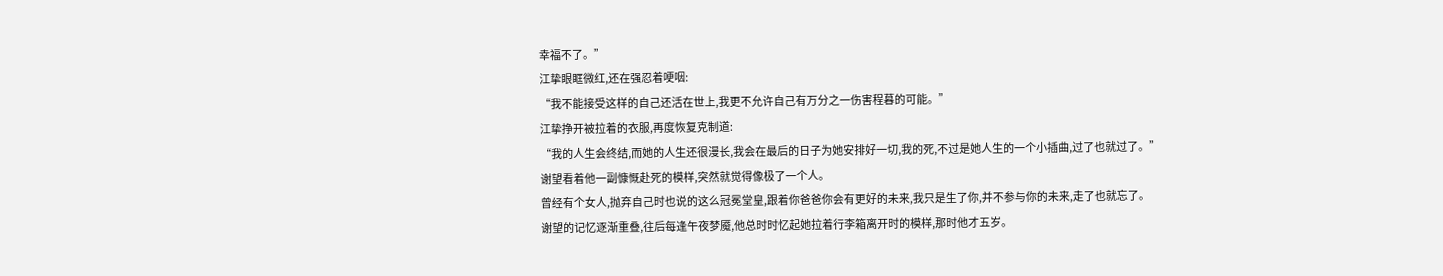幸福不了。”
江挚眼眶微红,还在强忍着哽咽:
“我不能接受这样的自己还活在世上,我更不允许自己有万分之一伤害程暮的可能。”
江挚挣开被拉着的衣服,再度恢复克制道:
“我的人生会终结,而她的人生还很漫长,我会在最后的日子为她安排好一切,我的死,不过是她人生的一个小插曲,过了也就过了。”
谢望看着他一副慷慨赴死的模样,突然就觉得像极了一个人。
曾经有个女人,抛弃自己时也说的这么冠冕堂皇,跟着你爸爸你会有更好的未来,我只是生了你,并不参与你的未来,走了也就忘了。
谢望的记忆逐渐重叠,往后每逢午夜梦魇,他总时时忆起她拉着行李箱离开时的模样,那时他才五岁。